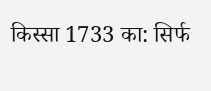किस्सा 1733 का: सिर्फ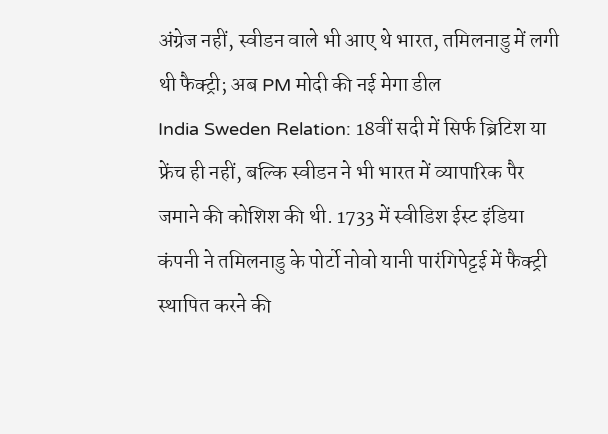अंग्रेज नहीं, स्वीडन वाले भी आए थे भारत, तमिलनाडु में लगी थी फैक्ट्री; अब PM मोदी की नई मेगा डील
India Sweden Relation: 18वीं सदी में सिर्फ ब्रिटिश या फ्रेंच ही नहीं, बल्कि स्वीडन ने भी भारत में व्यापारिक पैर जमाने की कोशिश की थी. 1733 में स्वीडिश ईस्ट इंडिया कंपनी ने तमिलनाडु के पोर्टो नोवो यानी पारंगिपेट्टई में फैक्ट्री स्थापित करने की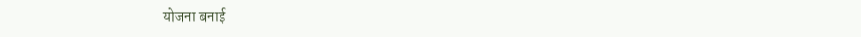योजना बनाई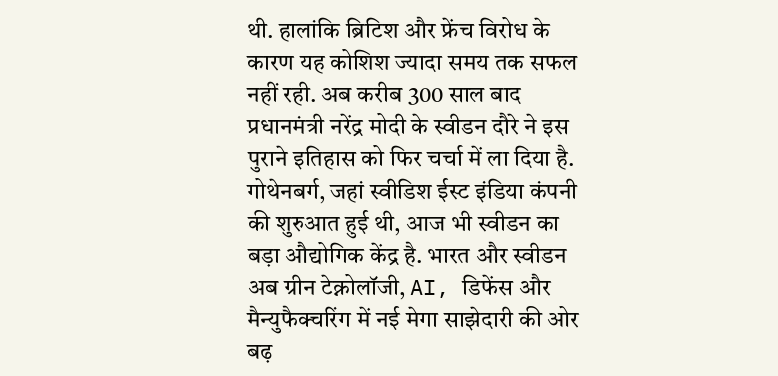थी. हालांकि ब्रिटिश और फ्रेंच विरोध के कारण यह कोशिश ज्यादा समय तक सफल नहीं रही. अब करीब 300 साल बाद प्रधानमंत्री नरेंद्र मोदी के स्वीडन दौरे ने इस पुराने इतिहास को फिर चर्चा में ला दिया है. गोथेनबर्ग, जहां स्वीडिश ईस्ट इंडिया कंपनी की शुरुआत हुई थी, आज भी स्वीडन का बड़ा औद्योगिक केंद्र है. भारत और स्वीडन अब ग्रीन टेक्नोलॉजी, AI, डिफेंस और मैन्युफैक्चरिंग में नई मेगा साझेदारी की ओर बढ़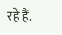रहे हैं.